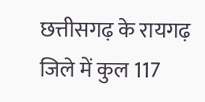छत्तीसगढ़ के रायगढ़ जिले में कुल 117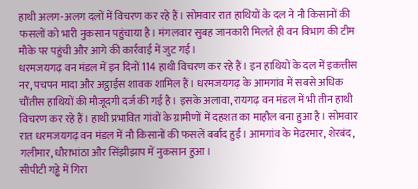हाथी अलग-अलग दलों में विचरण कर रहे हैं। सोमवार रात हाथियों के दल ने नौ किसानों की फसलों को भारी नुकसान पहुंचाया है। मंगलवार सुबह जानकारी मिलते ही वन विभाग की टीम मौके पर पहुंची और आगे की कार्रवाई में जुट गई।
धरमजयगढ़ वन मंडल में इन दिनों 114 हाथी विचरण कर रहे हैं। इन हाथियों के दल में इकत्तीस नर, पचपन मादा और अट्ठाईस शावक शामिल हैं। धरमजयगढ़ के आमगांव में सबसे अधिक चौंतीस हाथियों की मौजूदगी दर्ज की गई है। इसके अलावा, रायगढ़ वन मंडल में भी तीन हाथी विचरण कर रहे हैं। हाथी प्रभावित गांवों के ग्रामीणों में दहशत का माहौल बना हुआ है। सोमवार रात धरमजयगढ़ वन मंडल में नौ किसानों की फसलें बर्बाद हुईं। आमगांव के मेढरमार, शेरबंद, गलीमार, धौराभांठा और सिंझीझाप में नुकसान हुआ।
सीपीटी गड्ढे में गिरा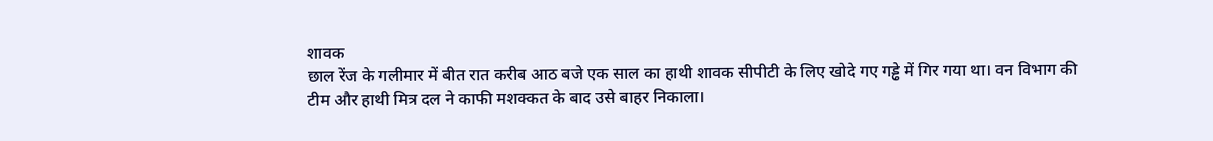शावक
छाल रेंज के गलीमार में बीत रात करीब आठ बजे एक साल का हाथी शावक सीपीटी के लिए खोदे गए गड्ढे में गिर गया था। वन विभाग की टीम और हाथी मित्र दल ने काफी मशक्कत के बाद उसे बाहर निकाला।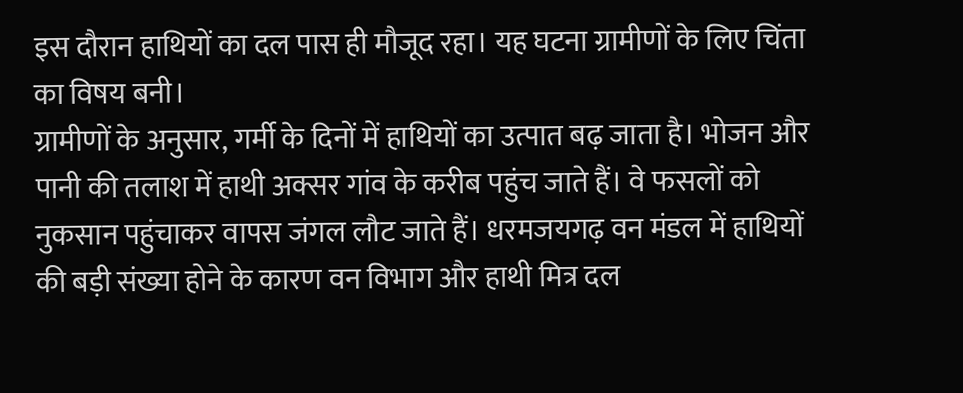इस दौरान हाथियों का दल पास ही मौजूद रहा। यह घटना ग्रामीणों के लिए चिंता का विषय बनी।
ग्रामीणों के अनुसार, गर्मी के दिनों में हाथियों का उत्पात बढ़ जाता है। भोजन और पानी की तलाश में हाथी अक्सर गांव के करीब पहुंच जाते हैं। वे फसलों को नुकसान पहुंचाकर वापस जंगल लौट जाते हैं। धरमजयगढ़ वन मंडल में हाथियों की बड़ी संख्या होने के कारण वन विभाग और हाथी मित्र दल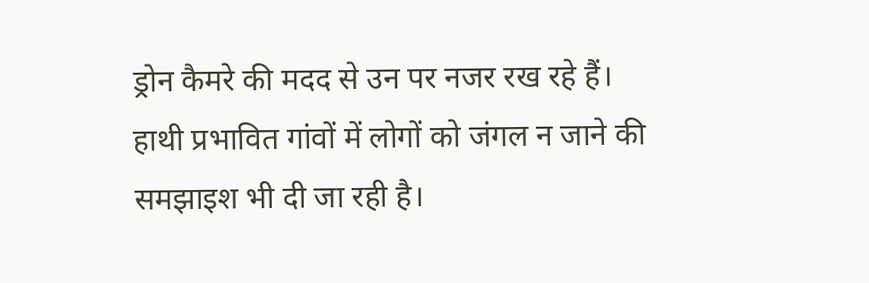ड्रोन कैमरे की मदद से उन पर नजर रख रहे हैं। हाथी प्रभावित गांवों में लोगों को जंगल न जाने की समझाइश भी दी जा रही है।